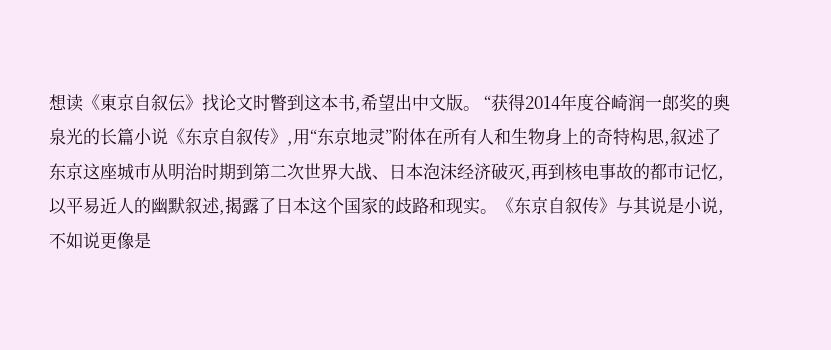想读《東京自叙伝》找论文时瞥到这本书,希望出中文版。 “获得2014年度谷崎润一郎奖的奥泉光的长篇小说《东京自叙传》,用“东京地灵”附体在所有人和生物身上的奇特构思,叙述了东京这座城市从明治时期到第二次世界大战、日本泡沫经济破灭,再到核电事故的都市记忆,以平易近人的幽默叙述,揭露了日本这个国家的歧路和现实。《东京自叙传》与其说是小说,不如说更像是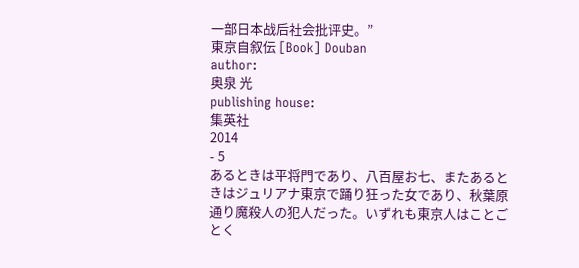一部日本战后社会批评史。”
東京自叙伝 [Book] Douban
author:
奥泉 光
publishing house:
集英社
2014
- 5
あるときは平将門であり、八百屋お七、またあるときはジュリアナ東京で踊り狂った女であり、秋葉原通り魔殺人の犯人だった。いずれも東京人はことごとく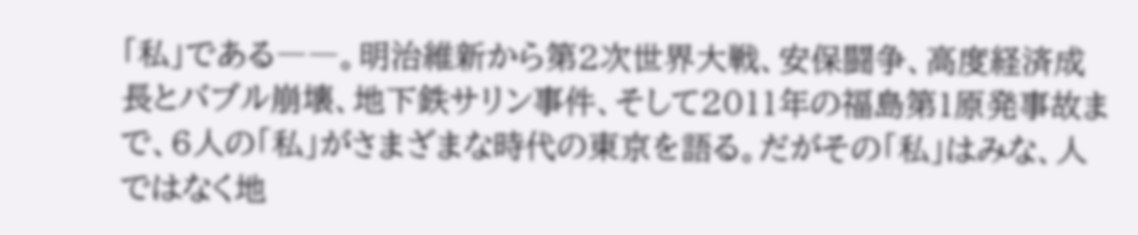「私」である――。明治維新から第2次世界大戦、安保闘争、高度経済成長とバブル崩壊、地下鉄サリン事件、そして2011年の福島第1原発事故まで、6人の「私」がさまざまな時代の東京を語る。だがその「私」はみな、人ではなく地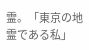霊。「東京の地霊である私」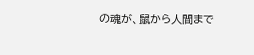の魂が、鼠から人間まで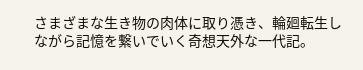さまざまな生き物の肉体に取り憑き、輪廻転生しながら記憶を繋いでいく奇想天外な一代記。